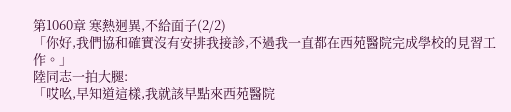第1060章 寒熱迥異,不給面子(2/2)
「你好,我們協和確實沒有安排我接診,不過我一直都在西苑醫院完成學校的見習工作。」
陸同志一拍大腿:
「哎吆,早知道這樣,我就該早點來西苑醫院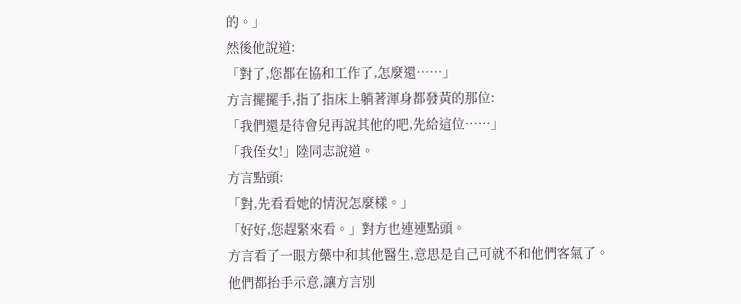的。」
然後他說道:
「對了,您都在協和工作了,怎麼還……」
方言擺擺手,指了指床上躺著渾身都發黃的那位:
「我們還是待會兒再說其他的吧,先給這位……」
「我侄女!」陸同志說道。
方言點頭:
「對,先看看她的情況怎麼樣。」
「好好,您趕緊來看。」對方也連連點頭。
方言看了一眼方藥中和其他醫生,意思是自己可就不和他們客氣了。
他們都抬手示意,讓方言別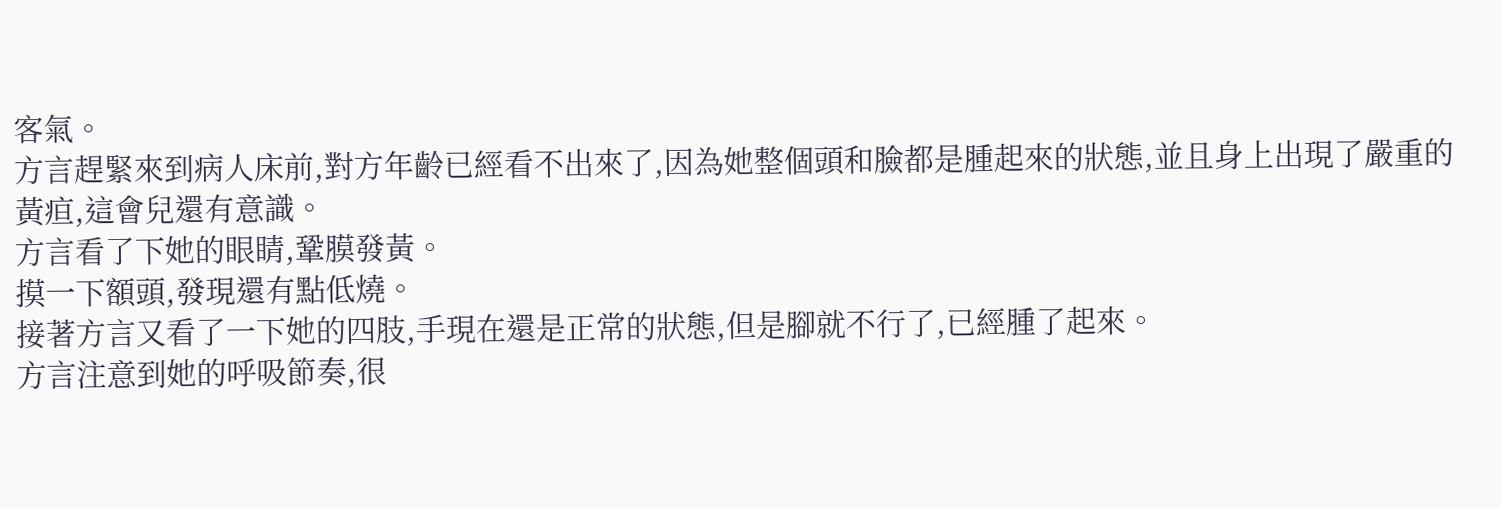客氣。
方言趕緊來到病人床前,對方年齡已經看不出來了,因為她整個頭和臉都是腫起來的狀態,並且身上出現了嚴重的黃疸,這會兒還有意識。
方言看了下她的眼睛,鞏膜發黃。
摸一下額頭,發現還有點低燒。
接著方言又看了一下她的四肢,手現在還是正常的狀態,但是腳就不行了,已經腫了起來。
方言注意到她的呼吸節奏,很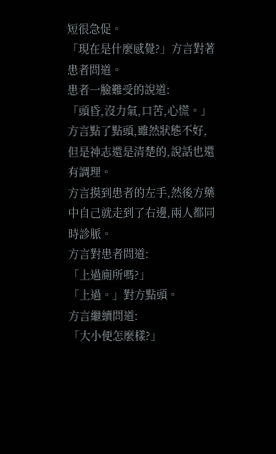短很急促。
「現在是什麼感覺?」方言對著患者問道。
患者一臉難受的說道:
「頭昏,沒力氣,口苦,心慌。」
方言點了點頭,雖然狀態不好,但是神志還是清楚的,說話也還有調理。
方言摸到患者的左手,然後方藥中自己就走到了右邊,兩人都同時診脈。
方言對患者問道:
「上過廁所嗎?」
「上過。」對方點頭。
方言繼續問道:
「大小便怎麼樣?」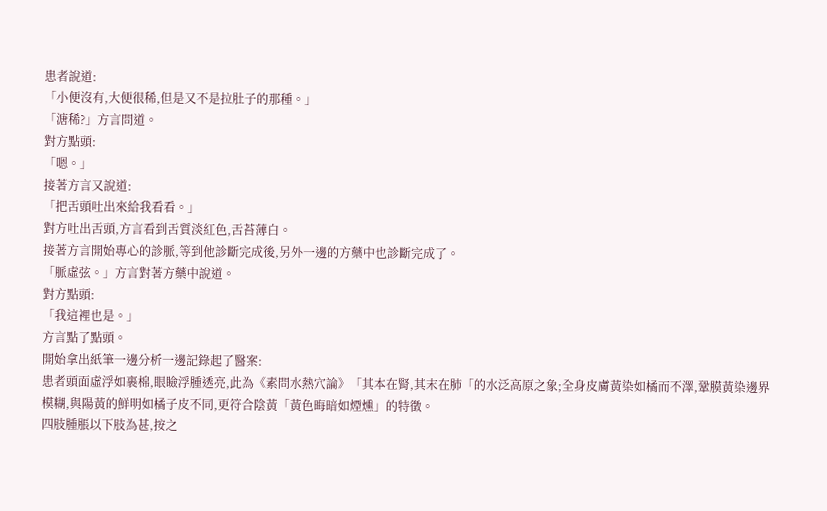患者說道:
「小便沒有,大便很稀,但是又不是拉肚子的那種。」
「溏稀?」方言問道。
對方點頭:
「嗯。」
接著方言又說道:
「把舌頭吐出來給我看看。」
對方吐出舌頭,方言看到舌質淡紅色,舌苔薄白。
接著方言開始專心的診脈,等到他診斷完成後,另外一邊的方藥中也診斷完成了。
「脈虛弦。」方言對著方藥中說道。
對方點頭:
「我這裡也是。」
方言點了點頭。
開始拿出紙筆一邊分析一邊記錄起了醫案:
患者頭面虛浮如裹棉,眼瞼浮腫透亮,此為《素問水熱穴論》「其本在腎,其末在肺「的水泛高原之象;全身皮膚黃染如橘而不澤,鞏膜黃染邊界模糊,與陽黃的鮮明如橘子皮不同,更符合陰黃「黃色晦暗如煙燻」的特徵。
四肢腫脹以下肢為甚,按之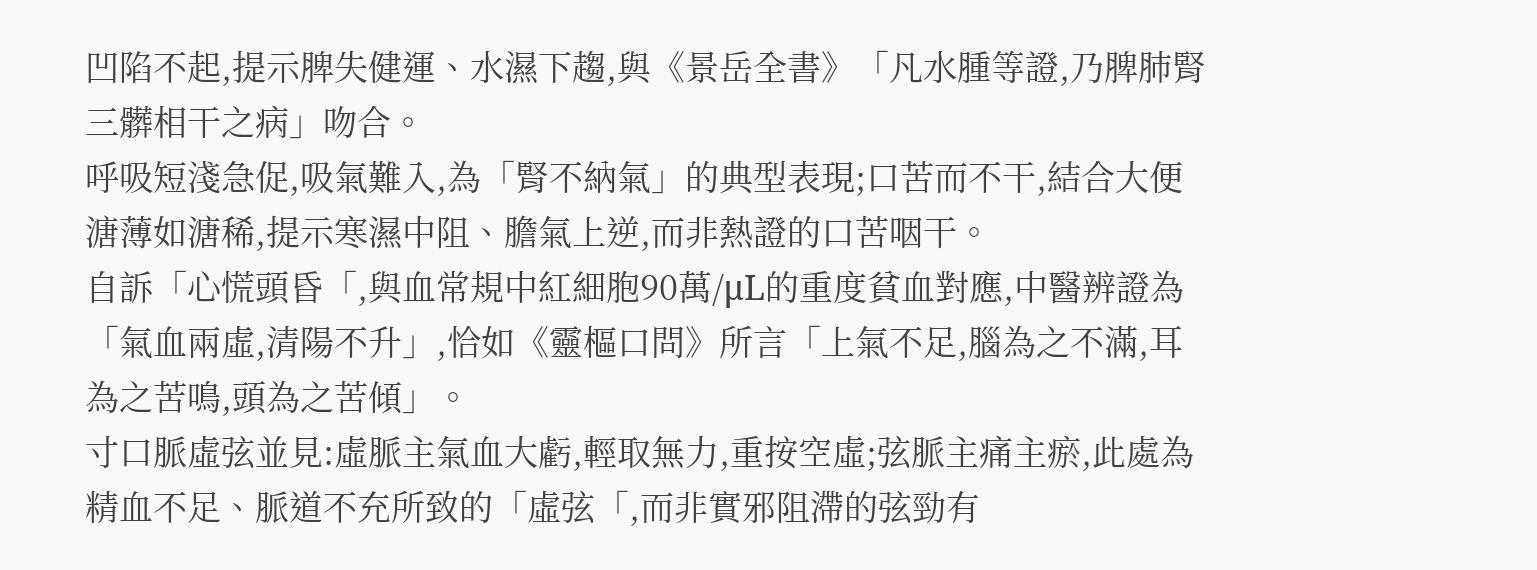凹陷不起,提示脾失健運、水濕下趨,與《景岳全書》「凡水腫等證,乃脾肺腎三髒相干之病」吻合。
呼吸短淺急促,吸氣難入,為「腎不納氣」的典型表現;口苦而不干,結合大便溏薄如溏稀,提示寒濕中阻、膽氣上逆,而非熱證的口苦咽干。
自訴「心慌頭昏「,與血常規中紅細胞90萬/μL的重度貧血對應,中醫辨證為「氣血兩虛,清陽不升」,恰如《靈樞口問》所言「上氣不足,腦為之不滿,耳為之苦鳴,頭為之苦傾」。
寸口脈虛弦並見:虛脈主氣血大虧,輕取無力,重按空虛;弦脈主痛主瘀,此處為精血不足、脈道不充所致的「虛弦「,而非實邪阻滯的弦勁有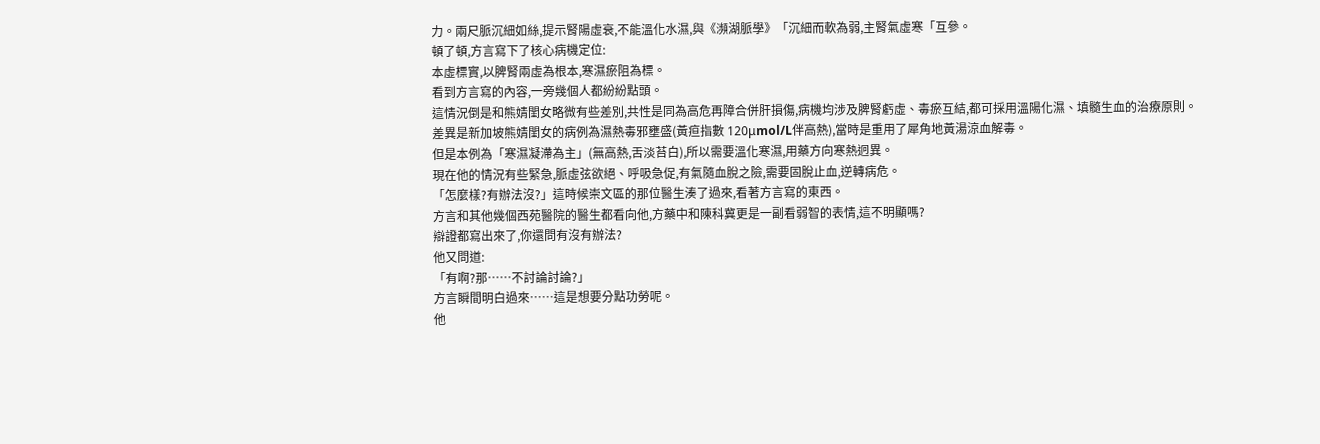力。兩尺脈沉細如絲,提示腎陽虛衰,不能溫化水濕,與《瀕湖脈學》「沉細而軟為弱,主腎氣虛寒「互參。
頓了頓,方言寫下了核心病機定位:
本虛標實,以脾腎兩虛為根本,寒濕瘀阻為標。
看到方言寫的內容,一旁幾個人都紛紛點頭。
這情況倒是和熊婧閨女略微有些差別,共性是同為高危再障合併肝損傷,病機均涉及脾腎虧虛、毒瘀互結,都可採用溫陽化濕、填髓生血的治療原則。
差異是新加坡熊婧閨女的病例為濕熱毒邪壅盛(黃疸指數 120μmol/L伴高熱),當時是重用了犀角地黃湯涼血解毒。
但是本例為「寒濕凝滯為主」(無高熱,舌淡苔白),所以需要溫化寒濕,用藥方向寒熱迥異。
現在他的情況有些緊急,脈虛弦欲絕、呼吸急促,有氣隨血脫之險,需要固脫止血,逆轉病危。
「怎麼樣?有辦法沒?」這時候崇文區的那位醫生湊了過來,看著方言寫的東西。
方言和其他幾個西苑醫院的醫生都看向他,方藥中和陳科冀更是一副看弱智的表情,這不明顯嗎?
辯證都寫出來了,你還問有沒有辦法?
他又問道:
「有啊?那……不討論討論?」
方言瞬間明白過來……這是想要分點功勞呢。
他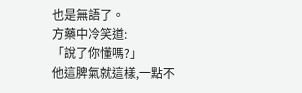也是無語了。
方藥中冷笑道:
「說了你懂嗎?」
他這脾氣就這樣,一點不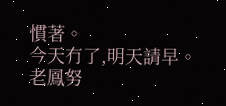慣著。
今天冇了,明天請早。
老鳳努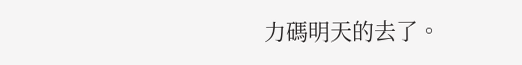力碼明天的去了。